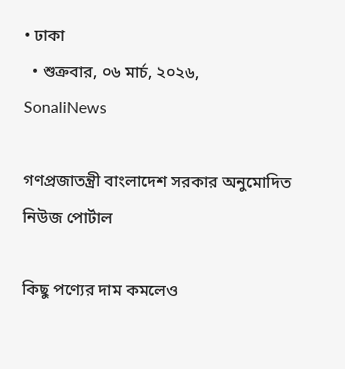• ঢাকা
  • শুক্রবার, ০৬ মার্চ, ২০২৬,
SonaliNews

গণপ্রজাতন্ত্রী বাংলাদেশ সরকার অনুমোদিত নিউজ পোর্টাল

কিছু পণ্যের দাম কমলেও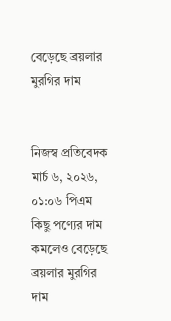বেড়েছে ব্রয়লার মুরগির দাম


নিজস্ব প্রতিবেদক মার্চ ৬, ২০২৬, ০১:০৬ পিএম
কিছু পণ্যের দাম কমলেও বেড়েছে ব্রয়লার মুরগির দাম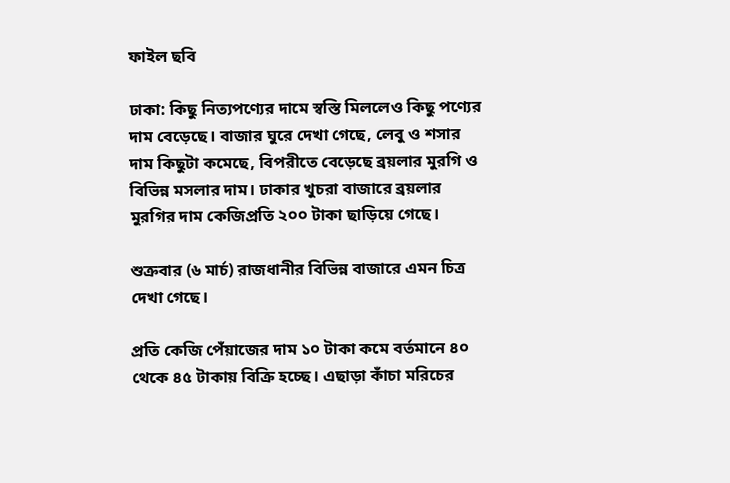ফাইল ছবি

ঢাকা: কিছু নিত্যপণ্যের দামে স্বস্তি মিললেও কিছু পণ্যের দাম বেড়েছে। বাজার ঘুরে দেখা গেছে, লেবু ও শসার দাম কিছুটা কমেছে, বিপরীতে বেড়েছে ব্রয়লার মুরগি ও বিভিন্ন মসলার দাম। ঢাকার খুচরা বাজারে ব্রয়লার মুরগির দাম কেজিপ্রতি ২০০ টাকা ছাড়িয়ে গেছে।

শুক্রবার (৬ মার্চ) রাজধানীর বিভিন্ন বাজারে এমন চিত্র দেখা গেছে।

প্রতি কেজি পেঁয়াজের দাম ১০ টাকা কমে বর্তমানে ৪০ থেকে ৪৫ টাকায় বিক্রি হচ্ছে। এছাড়া কাঁচা মরিচের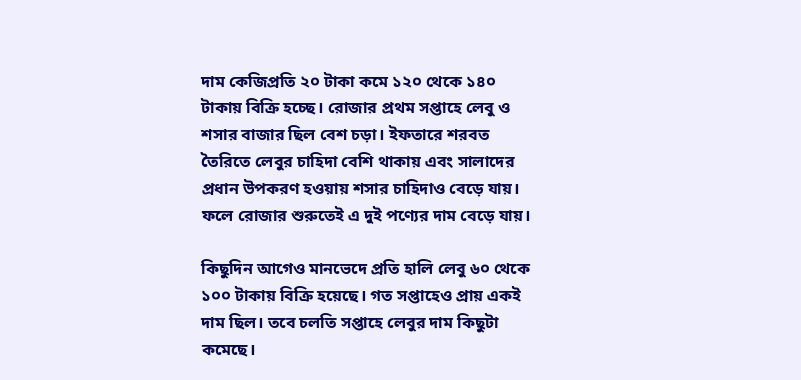দাম কেজিপ্রতি ২০ টাকা কমে ১২০ থেকে ১৪০ টাকায় বিক্রি হচ্ছে। রোজার প্রথম সপ্তাহে লেবু ও শসার বাজার ছিল বেশ চড়া। ইফতারে শরবত তৈরিতে লেবুর চাহিদা বেশি থাকায় এবং সালাদের প্রধান উপকরণ হওয়ায় শসার চাহিদাও বেড়ে যায়। ফলে রোজার শুরুতেই এ দুই পণ্যের দাম বেড়ে যায়।

কিছুদিন আগেও মানভেদে প্রতি হালি লেবু ৬০ থেকে ১০০ টাকায় বিক্রি হয়েছে। গত সপ্তাহেও প্রায় একই দাম ছিল। তবে চলতি সপ্তাহে লেবুর দাম কিছুটা কমেছে।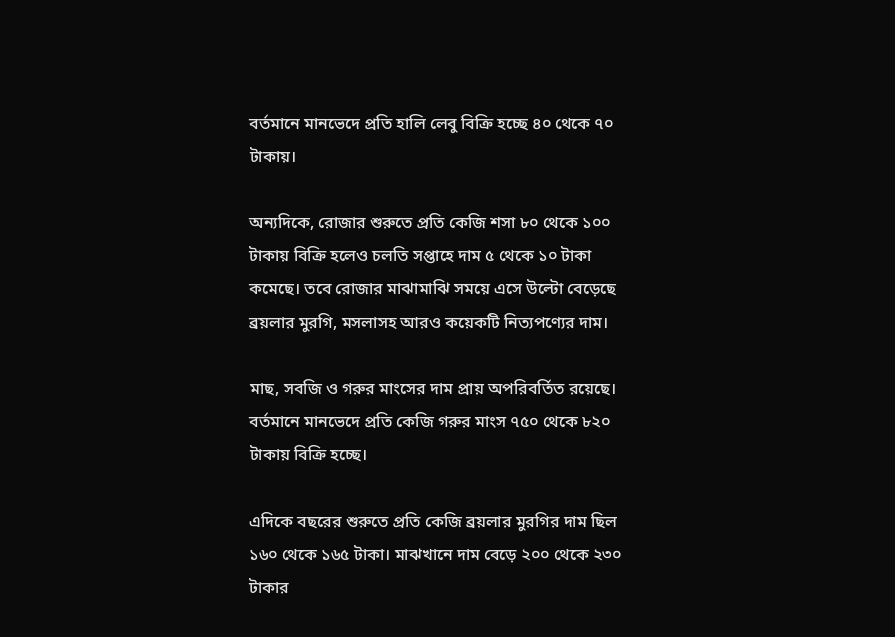বর্তমানে মানভেদে প্রতি হালি লেবু বিক্রি হচ্ছে ৪০ থেকে ৭০ টাকায়।

অন্যদিকে, রোজার শুরুতে প্রতি কেজি শসা ৮০ থেকে ১০০ টাকায় বিক্রি হলেও চলতি সপ্তাহে দাম ৫ থেকে ১০ টাকা কমেছে। তবে রোজার মাঝামাঝি সময়ে এসে উল্টো বেড়েছে ব্রয়লার মুরগি, মসলাসহ আরও কয়েকটি নিত্যপণ্যের দাম।

মাছ, সবজি ও গরুর মাংসের দাম প্রায় অপরিবর্তিত রয়েছে। বর্তমানে মানভেদে প্রতি কেজি গরুর মাংস ৭৫০ থেকে ৮২০ টাকায় বিক্রি হচ্ছে।

এদিকে বছরের শুরুতে প্রতি কেজি ব্রয়লার মুরগির দাম ছিল ১৬০ থেকে ১৬৫ টাকা। মাঝখানে দাম বেড়ে ২০০ থেকে ২৩০ টাকার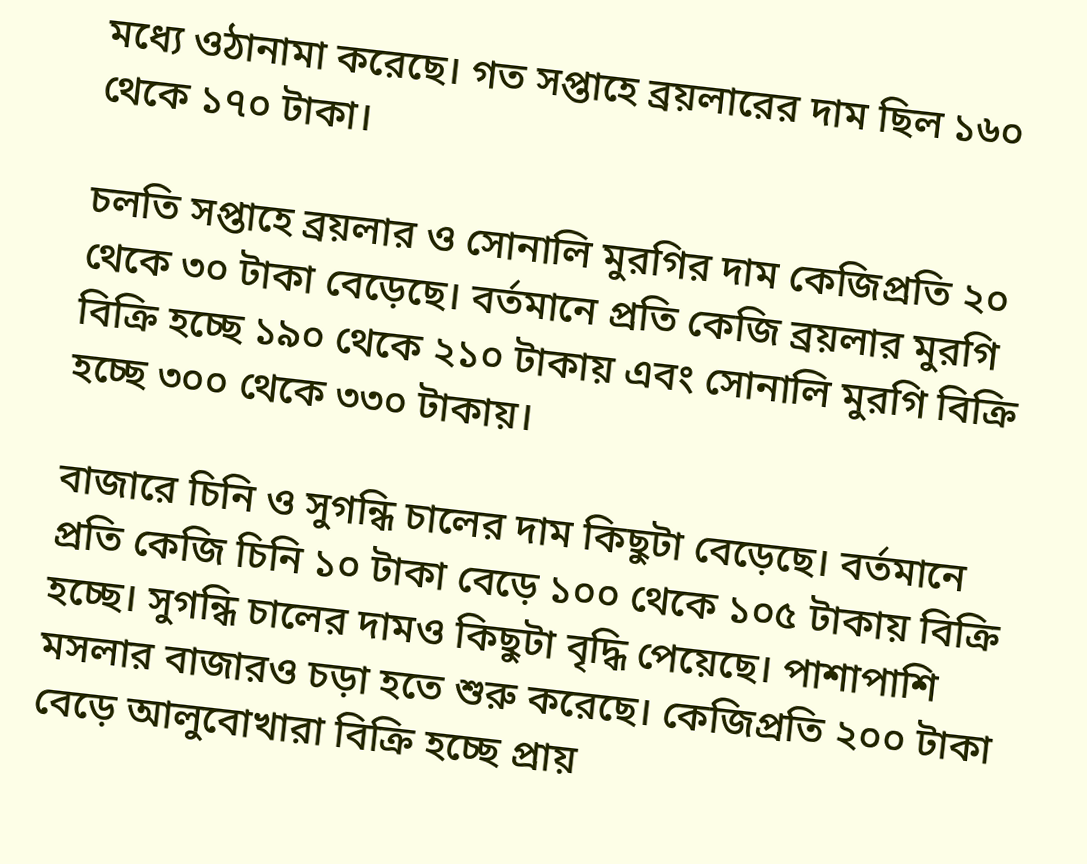মধ্যে ওঠানামা করেছে। গত সপ্তাহে ব্রয়লারের দাম ছিল ১৬০ থেকে ১৭০ টাকা।

চলতি সপ্তাহে ব্রয়লার ও সোনালি মুরগির দাম কেজিপ্রতি ২০ থেকে ৩০ টাকা বেড়েছে। বর্তমানে প্রতি কেজি ব্রয়লার মুরগি বিক্রি হচ্ছে ১৯০ থেকে ২১০ টাকায় এবং সোনালি মুরগি বিক্রি হচ্ছে ৩০০ থেকে ৩৩০ টাকায়।

বাজারে চিনি ও সুগন্ধি চালের দাম কিছুটা বেড়েছে। বর্তমানে প্রতি কেজি চিনি ১০ টাকা বেড়ে ১০০ থেকে ১০৫ টাকায় বিক্রি হচ্ছে। সুগন্ধি চালের দামও কিছুটা বৃদ্ধি পেয়েছে। পাশাপাশি মসলার বাজারও চড়া হতে শুরু করেছে। কেজিপ্রতি ২০০ টাকা বেড়ে আলুবোখারা বিক্রি হচ্ছে প্রায়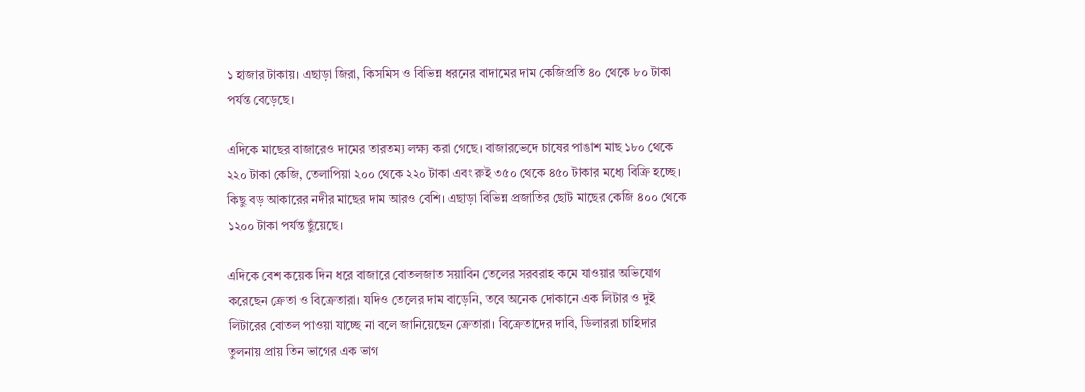১ হাজার টাকায়। এছাড়া জিরা, কিসমিস ও বিভিন্ন ধরনের বাদামের দাম কেজিপ্রতি ৪০ থেকে ৮০ টাকা পর্যন্ত বেড়েছে।

এদিকে মাছের বাজারেও দামের তারতম্য লক্ষ্য করা গেছে। বাজারভেদে চাষের পাঙাশ মাছ ১৮০ থেকে ২২০ টাকা কেজি, তেলাপিয়া ২০০ থেকে ২২০ টাকা এবং রুই ৩৫০ থেকে ৪৫০ টাকার মধ্যে বিক্রি হচ্ছে। কিছু বড় আকারের নদীর মাছের দাম আরও বেশি। এছাড়া বিভিন্ন প্রজাতির ছোট মাছের কেজি ৪০০ থেকে ১২০০ টাকা পর্যন্ত ছুঁয়েছে।

এদিকে বেশ কয়েক দিন ধরে বাজারে বোতলজাত সয়াবিন তেলের সরবরাহ কমে যাওয়ার অভিযোগ করেছেন ক্রেতা ও বিক্রেতারা। যদিও তেলের দাম বাড়েনি, তবে অনেক দোকানে এক লিটার ও দুই লিটারের বোতল পাওয়া যাচ্ছে না বলে জানিয়েছেন ক্রেতারা। বিক্রেতাদের দাবি, ডিলাররা চাহিদার তুলনায় প্রায় তিন ভাগের এক ভাগ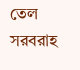তেল সরবরাহ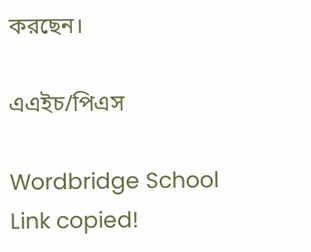করছেন।

এএইচ/পিএস

Wordbridge School
Link copied!